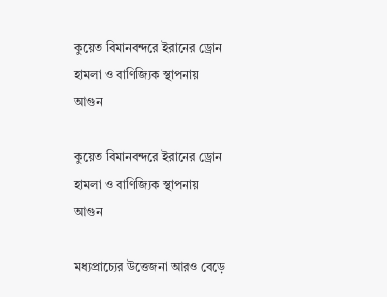কুয়েত বিমানবন্দরে ইরানের ড্রোন হামলা ও বাণিজ্যিক স্থাপনায় আগুন

কুয়েত বিমানবন্দরে ইরানের ড্রোন হামলা ও বাণিজ্যিক স্থাপনায় আগুন

মধ্যপ্রাচ্যের উত্তেজনা আরও বেড়ে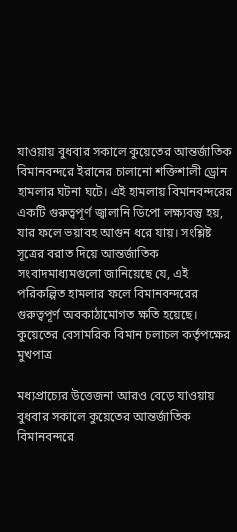যাওয়ায় বুধবার সকালে কুয়েতের আন্তর্জাতিক বিমানবন্দরে ইরানের চালানো শক্তিশালী ড্রোন হামলার ঘটনা ঘটে। এই হামলায় বিমানবন্দরের একটি গুরুত্বপূর্ণ জ্বালানি ডিপো লক্ষ্যবস্তু হয়, যার ফলে ভয়াবহ আগুন ধরে যায়। সংশ্লিষ্ট সূত্রের বরাত দিয়ে আন্তর্জাতিক সংবাদমাধ্যমগুলো জানিয়েছে যে, এই পরিকল্পিত হামলার ফলে বিমানবন্দরের গুরুত্বপূর্ণ অবকাঠামোগত ক্ষতি হয়েছে। কুয়েতের বেসামরিক বিমান চলাচল কর্তৃপক্ষের মুখপাত্র

মধ্যপ্রাচ্যের উত্তেজনা আরও বেড়ে যাওয়ায় বুধবার সকালে কুয়েতের আন্তর্জাতিক বিমানবন্দরে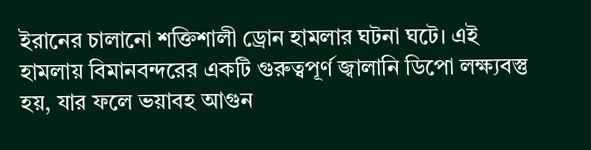ইরানের চালানো শক্তিশালী ড্রোন হামলার ঘটনা ঘটে। এই হামলায় বিমানবন্দরের একটি গুরুত্বপূর্ণ জ্বালানি ডিপো লক্ষ্যবস্তু হয়, যার ফলে ভয়াবহ আগুন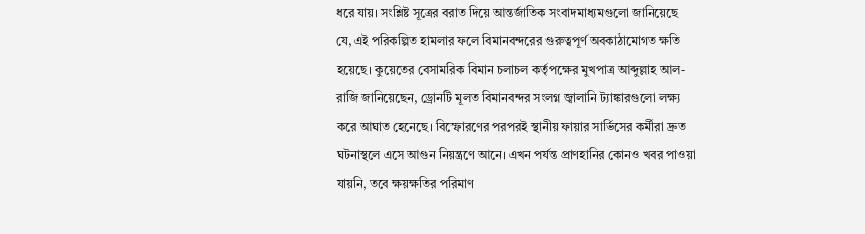ধরে যায়। সংশ্লিষ্ট সূত্রের বরাত দিয়ে আন্তর্জাতিক সংবাদমাধ্যমগুলো জানিয়েছে যে, এই পরিকল্পিত হামলার ফলে বিমানবন্দরের গুরুত্বপূর্ণ অবকাঠামোগত ক্ষতি হয়েছে। কুয়েতের বেসামরিক বিমান চলাচল কর্তৃপক্ষের মুখপাত্র আব্দুল্লাহ আল-রাজি জানিয়েছেন, ড্রোনটি মূলত বিমানবন্দর সংলগ্ন জ্বালানি ট্যাঙ্কারগুলো লক্ষ্য করে আঘাত হেনেছে। বিস্ফোরণের পরপরই স্থানীয় ফায়ার সার্ভিসের কর্মীরা দ্রুত ঘটনাস্থলে এসে আগুন নিয়ন্ত্রণে আনে। এখন পর্যন্ত প্রাণহানির কোনও খবর পাওয়া যায়নি, তবে ক্ষয়ক্ষতির পরিমাণ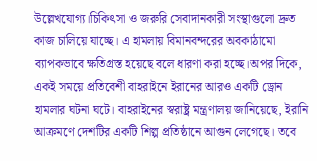উল্লেখযোগ্য।চিকিৎসা ও জরুরি সেবাদানকারী সংস্থাগুলো দ্রুত কাজ চালিয়ে যাচ্ছে। এ হামলায় বিমানবন্দরের অবকাঠামো ব্যাপকভাবে ক্ষতিগ্রস্ত হয়েছে বলে ধারণা করা হচ্ছে।অপর দিকে, একই সময়ে প্রতিবেশী বাহরাইনে ইরানের আরও একটি ড্রোন হামলার ঘটনা ঘটে। বাহরাইনের স্বরাষ্ট্র মন্ত্রণালয় জানিয়েছে, ইরানি আক্রমণে দেশটির একটি শিল্প প্রতিষ্ঠানে আগুন লেগেছে। তবে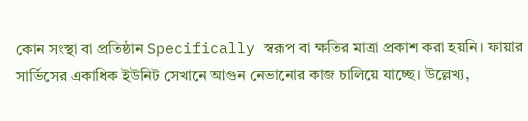কোন সংস্থা বা প্রতিষ্ঠান Specifically স্বরূপ বা ক্ষতির মাত্রা প্রকাশ করা হয়নি। ফায়ার সার্ভিসের একাধিক ইউনিট সেখানে আগুন নেভানোর কাজ চালিয়ে যাচ্ছে। উল্লেখ্য,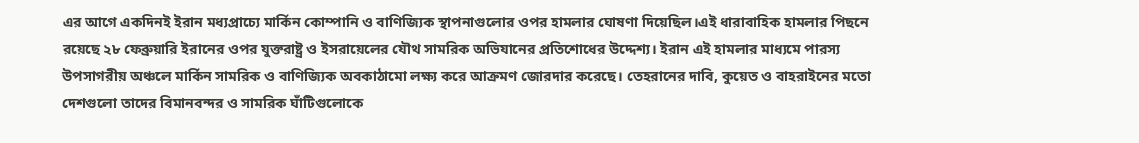এর আগে একদিনই ইরান মধ্যপ্রাচ্যে মার্কিন কোম্পানি ও বাণিজ্যিক স্থাপনাগুলোর ওপর হামলার ঘোষণা দিয়েছিল।এই ধারাবাহিক হামলার পিছনে রয়েছে ২৮ ফেব্রুয়ারি ইরানের ওপর যুক্তরাষ্ট্র ও ইসরায়েলের যৌথ সামরিক অভিযানের প্রতিশোধের উদ্দেশ্য। ইরান এই হামলার মাধ্যমে পারস্য উপসাগরীয় অঞ্চলে মার্কিন সামরিক ও বাণিজ্যিক অবকাঠামো লক্ষ্য করে আক্রমণ জোরদার করেছে। তেহরানের দাবি, কুয়েত ও বাহরাইনের মতো দেশগুলো তাদের বিমানবন্দর ও সামরিক ঘাঁটিগুলোকে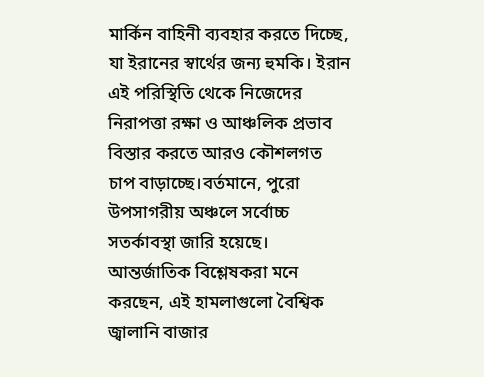মার্কিন বাহিনী ব্যবহার করতে দিচ্ছে, যা ইরানের স্বার্থের জন্য হুমকি। ইরান এই পরিস্থিতি থেকে নিজেদের নিরাপত্তা রক্ষা ও আঞ্চলিক প্রভাব বিস্তার করতে আরও কৌশলগত চাপ বাড়াচ্ছে।বর্তমানে, পুরো উপসাগরীয় অঞ্চলে সর্বোচ্চ সতর্কাবস্থা জারি হয়েছে। আন্তর্জাতিক বিশ্লেষকরা মনে করছেন, এই হামলাগুলো বৈশ্বিক জ্বালানি বাজার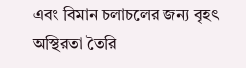এবং বিমান চলাচলের জন্য বৃহৎ অস্থিরতা তৈরি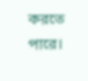করতে পারে।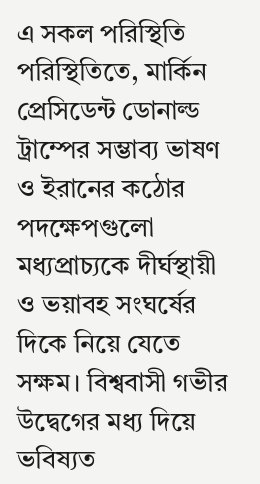এ সকল পরিস্থিতি পরিস্থিতিতে, মার্কিন প্রেসিডেন্ট ডোনাল্ড ট্রাম্পের সম্ভাব্য ভাষণ ও ইরানের কঠোর পদক্ষেপগুলো মধ্যপ্রাচ্যকে দীর্ঘস্থায়ী ও ভয়াবহ সংঘর্ষের দিকে নিয়ে যেতে সক্ষম। বিশ্ববাসী গভীর উদ্বেগের মধ্য দিয়ে ভবিষ্যত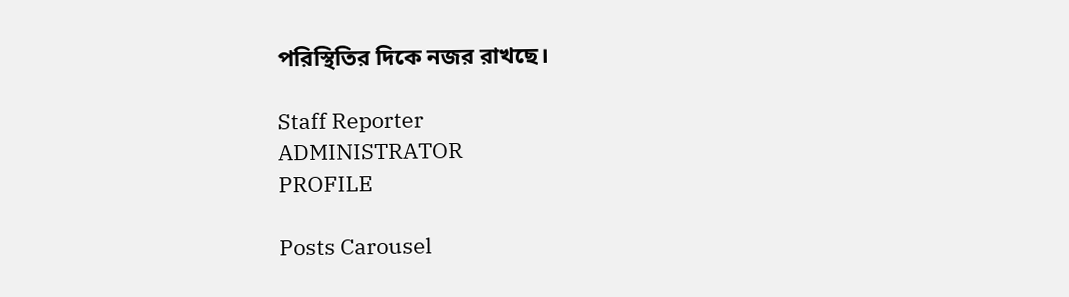পরিস্থিতির দিকে নজর রাখছে।

Staff Reporter
ADMINISTRATOR
PROFILE

Posts Carousel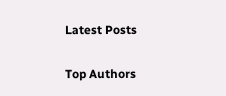Latest Posts

Top Authors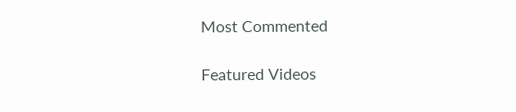Most Commented

Featured Videos